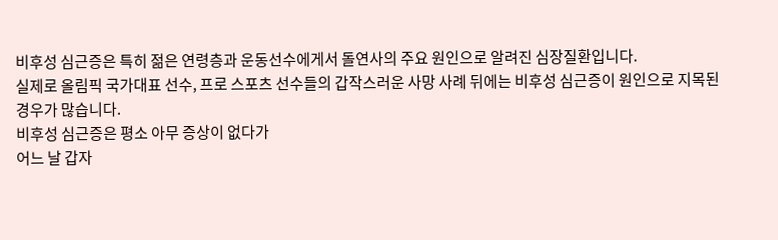비후성 심근증은 특히 젊은 연령층과 운동선수에게서 돌연사의 주요 원인으로 알려진 심장질환입니다.
실제로 올림픽 국가대표 선수, 프로 스포츠 선수들의 갑작스러운 사망 사례 뒤에는 비후성 심근증이 원인으로 지목된 경우가 많습니다.
비후성 심근증은 평소 아무 증상이 없다가
어느 날 갑자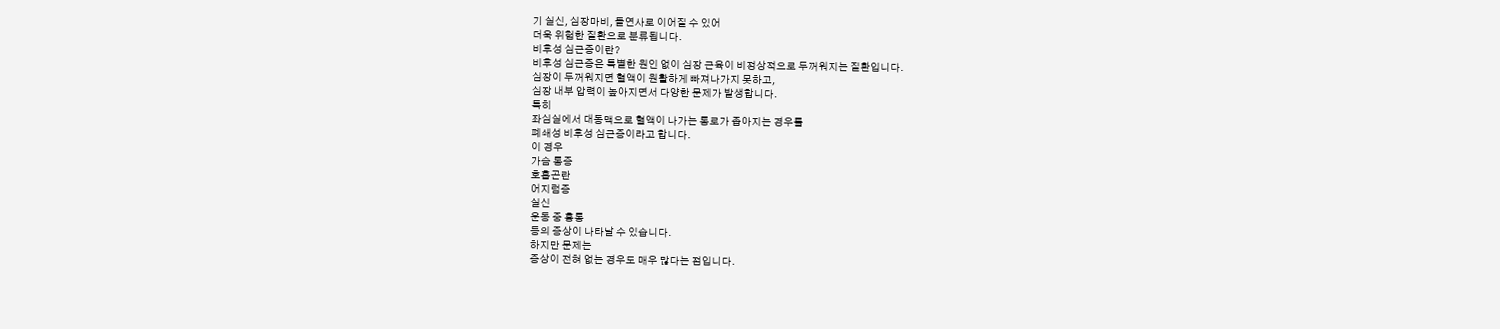기 실신, 심장마비, 돌연사로 이어질 수 있어
더욱 위험한 질환으로 분류됩니다.
비후성 심근증이란?
비후성 심근증은 특별한 원인 없이 심장 근육이 비정상적으로 두꺼워지는 질환입니다.
심장이 두꺼워지면 혈액이 원활하게 빠져나가지 못하고,
심장 내부 압력이 높아지면서 다양한 문제가 발생합니다.
특히
좌심실에서 대동맥으로 혈액이 나가는 통로가 좁아지는 경우를
폐쇄성 비후성 심근증이라고 합니다.
이 경우
가슴 통증
호흡곤란
어지럼증
실신
운동 중 흉통
등의 증상이 나타날 수 있습니다.
하지만 문제는
증상이 전혀 없는 경우도 매우 많다는 점입니다.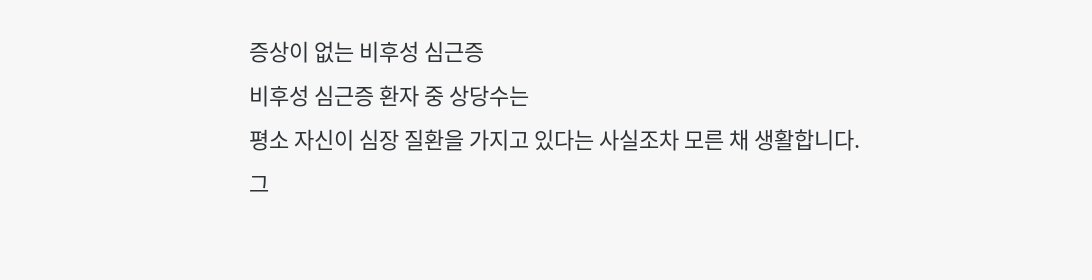증상이 없는 비후성 심근증
비후성 심근증 환자 중 상당수는
평소 자신이 심장 질환을 가지고 있다는 사실조차 모른 채 생활합니다.
그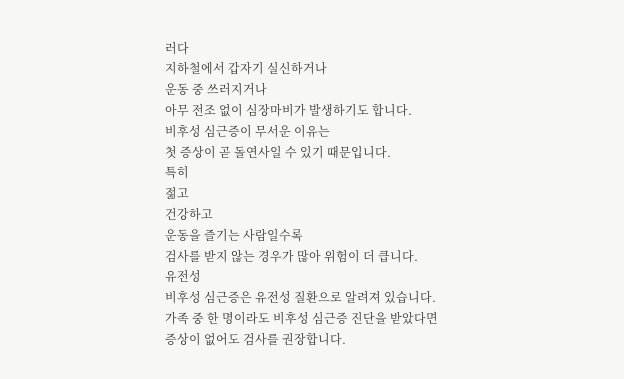러다
지하철에서 갑자기 실신하거나
운동 중 쓰러지거나
아무 전조 없이 심장마비가 발생하기도 합니다.
비후성 심근증이 무서운 이유는
첫 증상이 곧 돌연사일 수 있기 때문입니다.
특히
젊고
건강하고
운동을 즐기는 사람일수록
검사를 받지 않는 경우가 많아 위험이 더 큽니다.
유전성
비후성 심근증은 유전성 질환으로 알려져 있습니다.
가족 중 한 명이라도 비후성 심근증 진단을 받았다면
증상이 없어도 검사를 권장합니다.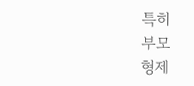특히
부모
형제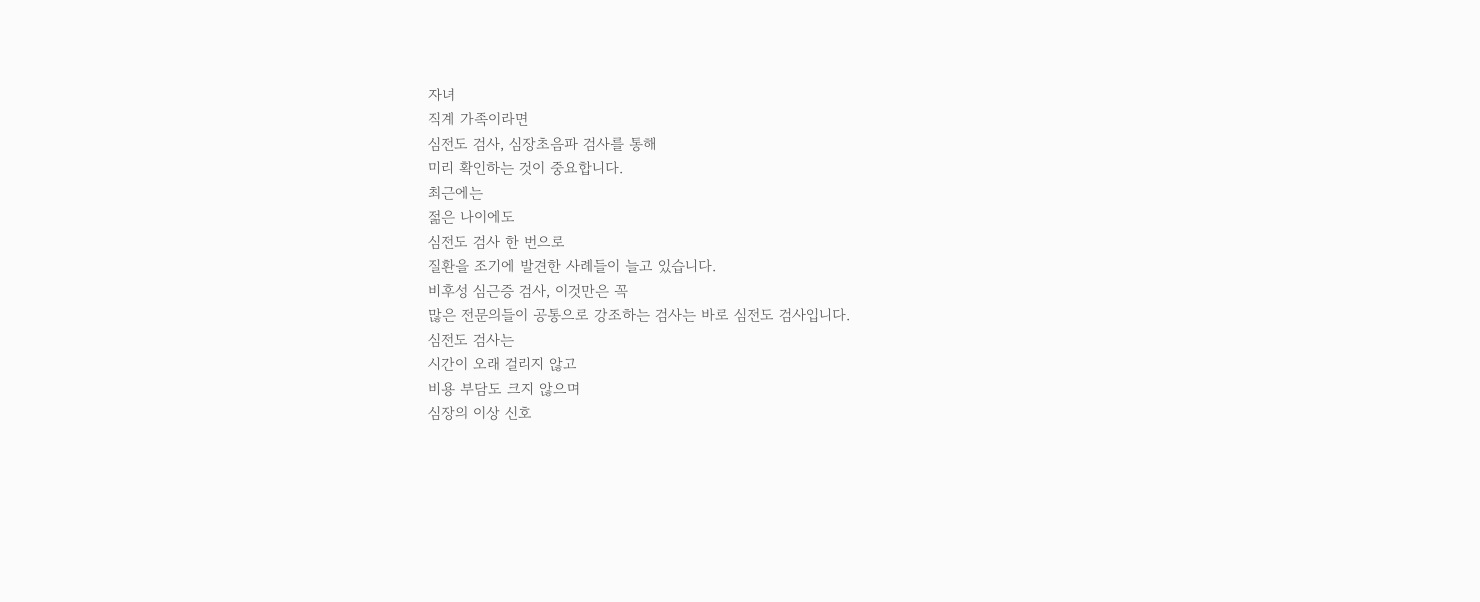자녀
직계 가족이라면
심전도 검사, 심장초음파 검사를 통해
미리 확인하는 것이 중요합니다.
최근에는
젊은 나이에도
심전도 검사 한 번으로
질환을 조기에 발견한 사례들이 늘고 있습니다.
비후성 심근증 검사, 이것만은 꼭
많은 전문의들이 공통으로 강조하는 검사는 바로 심전도 검사입니다.
심전도 검사는
시간이 오래 걸리지 않고
비용 부담도 크지 않으며
심장의 이상 신호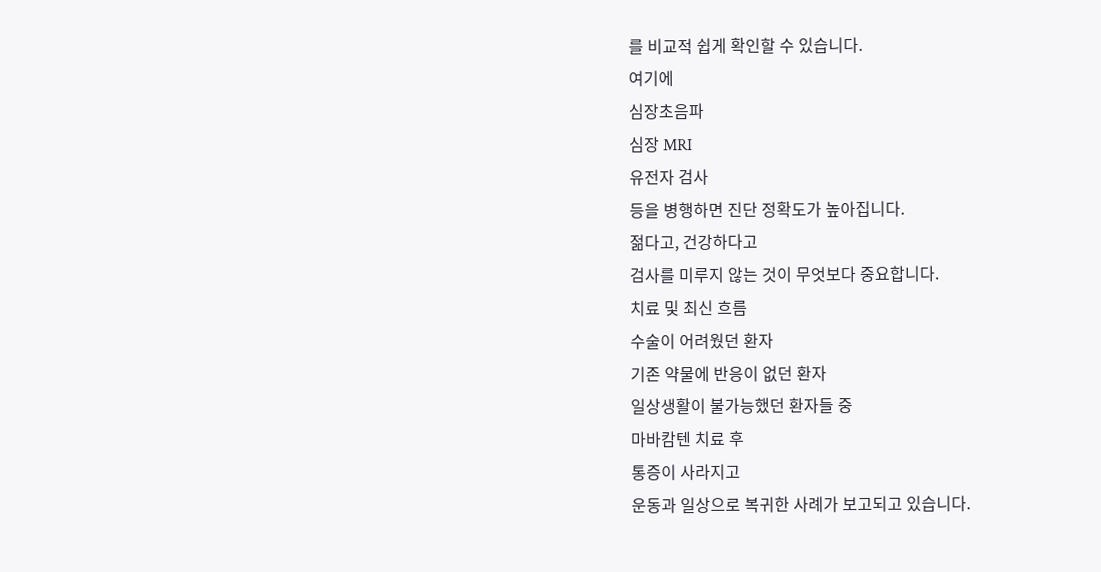를 비교적 쉽게 확인할 수 있습니다.
여기에
심장초음파
심장 MRI
유전자 검사
등을 병행하면 진단 정확도가 높아집니다.
젊다고, 건강하다고
검사를 미루지 않는 것이 무엇보다 중요합니다.
치료 및 최신 흐름
수술이 어려웠던 환자
기존 약물에 반응이 없던 환자
일상생활이 불가능했던 환자들 중
마바캄텐 치료 후
통증이 사라지고
운동과 일상으로 복귀한 사례가 보고되고 있습니다.